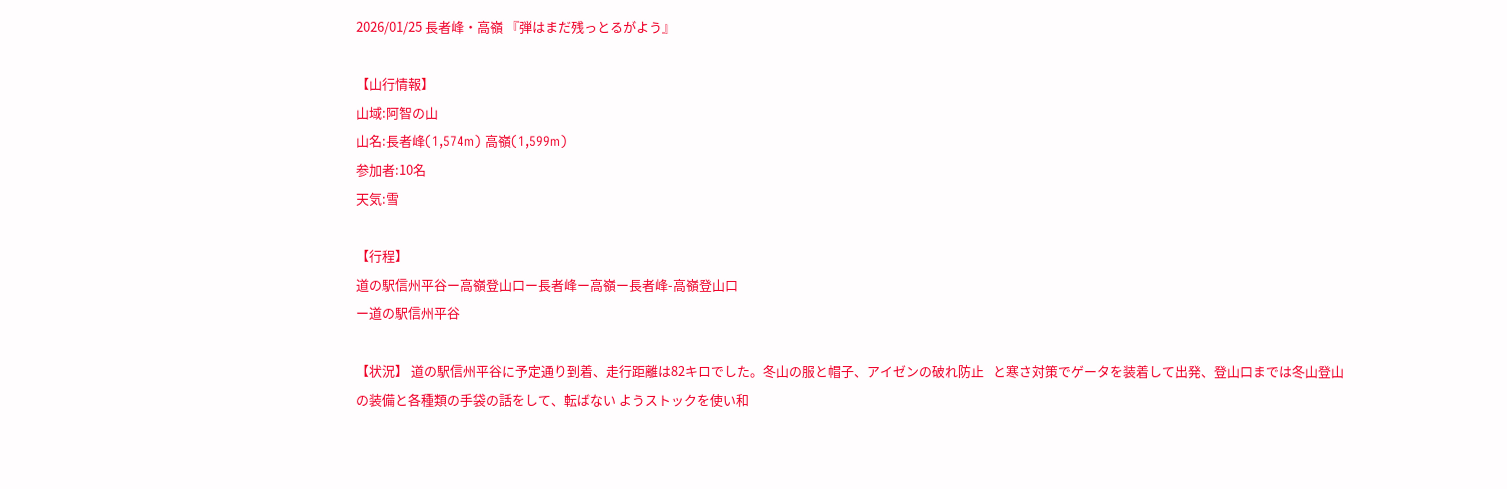2026/01/25 長者峰・高嶺 『弾はまだ残っとるがよう』

【山行情報】
山域:阿智の山
山名:長者峰(1,574m) 高嶺(1,599m)
参加者:10名
天気:雪

【行程】
道の駅信州平谷ー高嶺登山口ー長者峰ー高嶺ー長者峰-高嶺登山口
ー道の駅信州平谷

【状況】 道の駅信州平谷に予定通り到着、走行距離は82キロでした。冬山の服と帽子、アイゼンの破れ防止   と寒さ対策でゲータを装着して出発、登山口までは冬山登山の装備と各種類の手袋の話をして、転ばない ようストックを使い和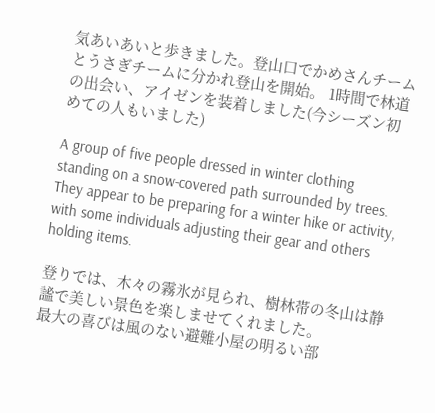気あいあいと歩きました。登山口でかめさんチームとうさぎチームに分かれ登山を開始。 1時間で林道の出会い、アイゼンを装着しました(今シーズン初めての人もいました)

A group of five people dressed in winter clothing standing on a snow-covered path surrounded by trees. They appear to be preparing for a winter hike or activity, with some individuals adjusting their gear and others holding items.

登りでは、木々の霧氷が見られ、樹林帯の冬山は静謐で美しい景色を楽しませてくれました。
最大の喜びは風のない避難小屋の明るい部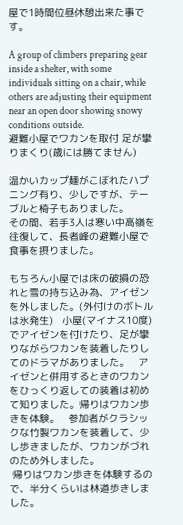屋で1時間位昼休憩出来た事です。

A group of climbers preparing gear inside a shelter, with some individuals sitting on a chair, while others are adjusting their equipment near an open door showing snowy conditions outside.
避難小屋でワカンを取付 足が攣りまくり(歳には勝てません)

温かいカップ麺がこぼれたハプニング有り、少しですが、テーブルと椅子もありました。
その間、若手3人は寒い中高嶺を往復して、長者峰の避難小屋で食事を摂りました。

もちろん小屋では床の破損の恐れと雪の持ち込み為、アイゼンを外しました。(外付けのボトルは氷発生)   小屋(マイナス10度)でアイゼンを付けたり、足が攣りながらワカンを装着したりしてのドラマがありました。   アイゼンと併用するときのワカンをひっくり返しての装着は初めて知りました。帰りはワカン歩きを体験。   参加者がクラシックな竹製ワカンを装着して、少し歩きましたが、ワカンがづれのため外しました。
 帰りはワカン歩きを体験するので、半分くらいは林道歩きしました。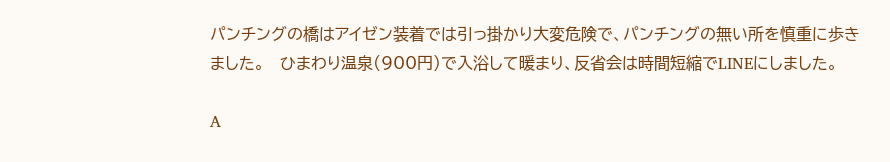パンチングの橋はアイゼン装着では引っ掛かり大変危険で、パンチングの無い所を慎重に歩きました。   ひまわり温泉(900円)で入浴して暖まり、反省会は時間短縮でLINEにしました。

A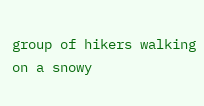group of hikers walking on a snowy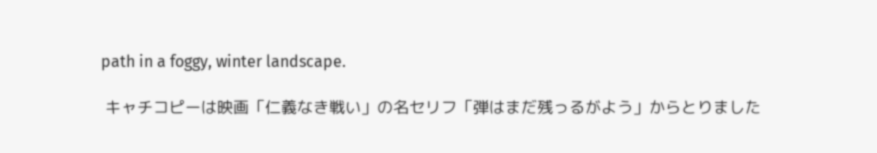path in a foggy, winter landscape.

 キャチコピーは映画「仁義なき戦い」の名セリフ「弾はまだ残っるがよう」からとりました